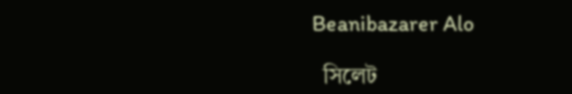Beanibazarer Alo

  সিলেট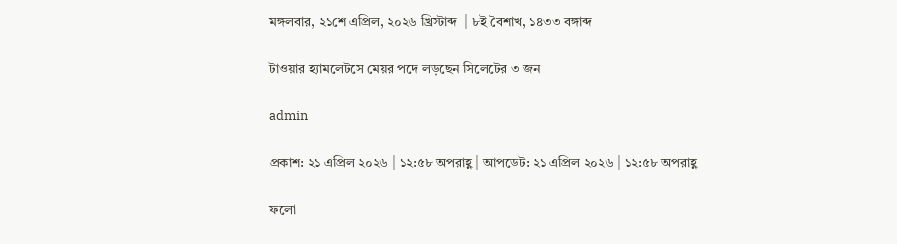মঙ্গলবার, ২১শে এপ্রিল, ২০২৬ খ্রিস্টাব্দ  | ৮ই বৈশাখ, ১৪৩৩ বঙ্গাব্দ

টাওয়ার হ্যামলেটসে মেয়র পদে লড়ছেন সিলেটের ৩ জন

admin

প্রকাশ: ২১ এপ্রিল ২০২৬ | ১২:৫৮ অপরাহ্ণ | আপডেট: ২১ এপ্রিল ২০২৬ | ১২:৫৮ অপরাহ্ণ

ফলো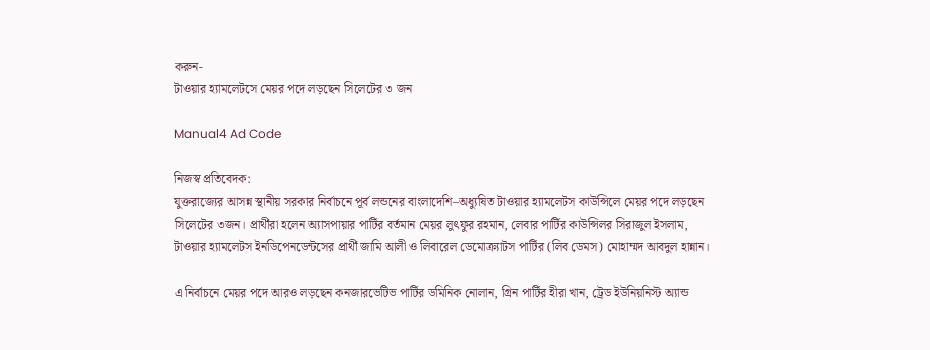করুন-
টাওয়ার হ্যামলেটসে মেয়র পদে লড়ছেন সিলেটের ৩ জন

Manual4 Ad Code

নিজস্ব প্রতিবেদক:
যুক্তরাজ্যের আসন্ন স্থানীয় সরকার নির্বাচনে পূর্ব লন্ডনের বাংলাদেশি–অধ্যুষিত টাওয়ার হ্যামলেটস কাউন্সিলে মেয়র পদে লড়ছেন সিলেটের ৩জন। প্রার্থীরা হলেন অ্যাসপায়ার পার্টির বর্তমান মেয়র লুৎফুর রহমান, লেবার পার্টির কাউন্সিলর সিরাজুল ইসলাম, টাওয়ার হ্যামলেটস ইনডিপেনডেন্টসের প্রার্থী জামি আলী ও লিবারেল ডেমোক্র্যাটস পার্টির (লিব ডেমস) মোহাম্মদ আবদুল হান্নান।

এ নির্বাচনে মেয়র পদে আরও লড়ছেন কনজারভেটিভ পার্টির ডমিনিক নোলান, গ্রিন পার্টির হীরা খান, ট্রেড ইউনিয়নিস্ট অ্যান্ড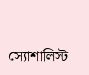স্যোশালিস্ট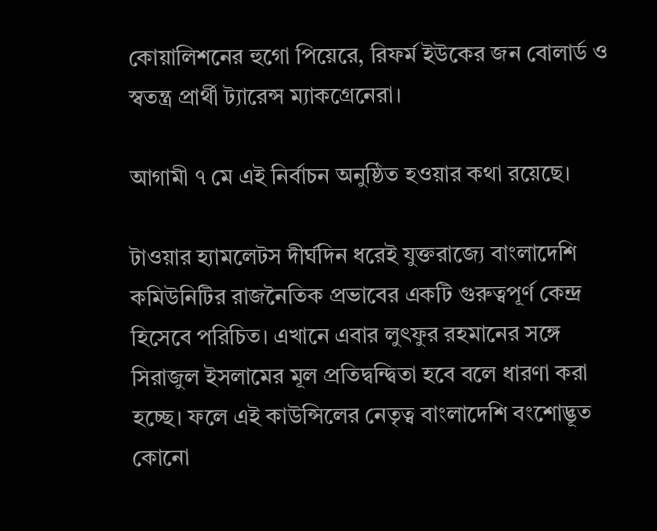কোয়ালিশনের হুগো পিয়েরে, রিফর্ম ইউকের জন বোলার্ড ও স্বতন্ত্র প্রার্থী ট্যারেন্স ম্যাকগ্রেনেরা।

আগামী ৭ মে এই নির্বাচন অনুষ্ঠিত হওয়ার কথা রয়েছে।

টাওয়ার হ্যামলেটস দীর্ঘদিন ধরেই যুক্তরাজ্যে বাংলাদেশি কমিউনিটির রাজনৈতিক প্রভাবের একটি গুরুত্বপূর্ণ কেন্দ্র হিসেবে পরিচিত। এখানে এবার লুৎফুর রহমানের সঙ্গে সিরাজুল ইসলামের মূল প্রতিদ্বন্দ্বিতা হবে বলে ধারণা করা হচ্ছে। ফলে এই কাউন্সিলের নেতৃত্ব বাংলাদেশি বংশোদ্ভূত কোনো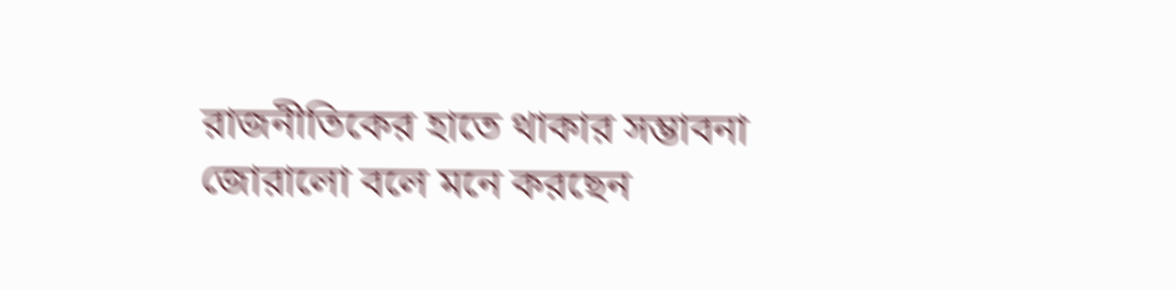রাজনীতিকের হাতে থাকার সম্ভাবনা জোরালো বলে মনে করছেন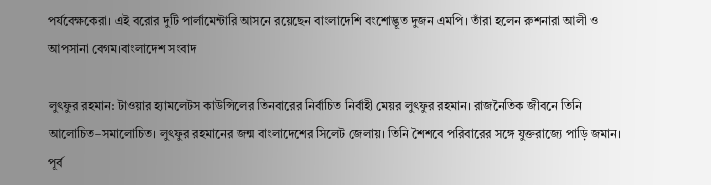পর্যবেক্ষকেরা। এই বরোর দুটি পার্লামেন্টারি আসনে রয়েছেন বাংলাদেশি বংশোদ্ভূত দুজন এমপি। তাঁরা হলেন রুশনারা আলী ও আপসানা বেগম।বাংলাদেশ সংবাদ

লুৎফুর রহমান: টাওয়ার হ্যামলেটস কাউন্সিলের তিনবারের নির্বাচিত নির্বাহী মেয়র লুৎফুর রহমান। রাজনৈতিক জীবনে তিনি আলোচিত–সমালোচিত। লুৎফুর রহমানের জন্ম বাংলাদেশের সিলেট জেলায়। তিনি শৈশবে পরিবারের সঙ্গে যুক্তরাজ্যে পাড়ি জমান। পূর্ব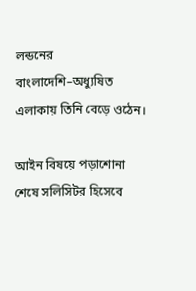লন্ডনের বাংলাদেশি–অধ্যুষিত এলাকায় তিনি বেড়ে ওঠেন।

আইন বিষয়ে পড়াশোনা শেষে সলিসিটর হিসেবে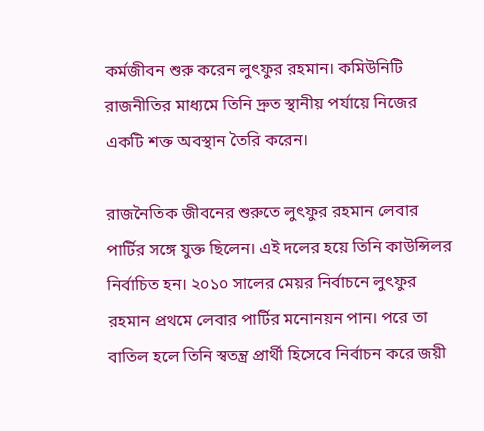কর্মজীবন শুরু করেন লুৎফুর রহমান। কমিউনিটি রাজনীতির মাধ্যমে তিনি দ্রুত স্থানীয় পর্যায়ে নিজের একটি শক্ত অবস্থান তৈরি করেন।

রাজনৈতিক জীবনের শুরুতে লুৎফুর রহমান লেবার পার্টির সঙ্গে যুক্ত ছিলেন। এই দলের হয়ে তিনি কাউন্সিলর নির্বাচিত হন। ২০১০ সালের মেয়র নির্বাচনে লুৎফুর রহমান প্রথমে লেবার পার্টির মনোনয়ন পান। পরে তা বাতিল হলে তিনি স্বতন্ত্র প্রার্থী হিসেবে নির্বাচন করে জয়ী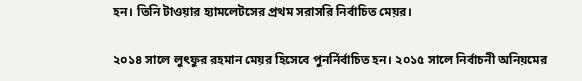হন। তিনি টাওয়ার হ্যামলেটসের প্রথম সরাসরি নির্বাচিত মেয়র।

২০১৪ সালে লুৎফুর রহমান মেয়র হিসেবে পুনর্নির্বাচিত হন। ২০১৫ সালে নির্বাচনী অনিয়মের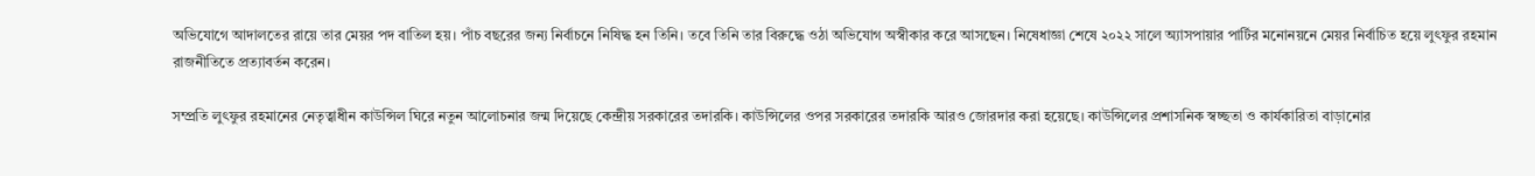অভিযোগে আদালতের রায়ে তার মেয়র পদ বাতিল হয়। পাঁচ বছরের জন্য নির্বাচনে নিষিদ্ধ হন তিনি। তবে তিনি তার বিরুদ্ধে ওঠা অভিযোগ অস্বীকার করে আসছেন। নিষেধাজ্ঞা শেষে ২০২২ সালে অ্যাসপায়ার পার্টির মনোনয়নে মেয়র নির্বাচিত হয়ে লুৎফুর রহমান রাজনীতিতে প্রত্যাবর্তন করেন।

সম্প্রতি লুৎফুর রহমানের নেতৃত্বাধীন কাউন্সিল ঘিরে নতুন আলোচনার জন্ম দিয়েছে কেন্দ্রীয় সরকারের তদারকি। কাউন্সিলের ওপর সরকারের তদারকি আরও জোরদার করা হয়েছে। কাউন্সিলের প্রশাসনিক স্বচ্ছতা ও কার্যকারিতা বাড়ানোর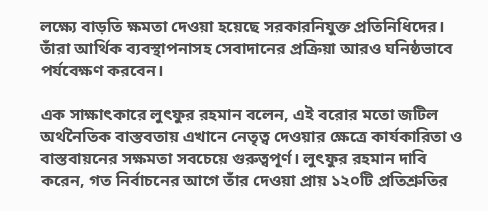লক্ষ্যে বাড়তি ক্ষমতা দেওয়া হয়েছে সরকারনিযুক্ত প্রতিনিধিদের। তাঁরা আর্থিক ব্যবস্থাপনাসহ সেবাদানের প্রক্রিয়া আরও ঘনিষ্ঠভাবে পর্যবেক্ষণ করবেন।

এক সাক্ষাৎকারে লুৎফুর রহমান বলেন, এই বরোর মতো জটিল অর্থনৈতিক বাস্তবতায় এখানে নেতৃত্ব দেওয়ার ক্ষেত্রে কার্যকারিতা ও বাস্তবায়নের সক্ষমতা সবচেয়ে গুরুত্বপূর্ণ। লুৎফুর রহমান দাবি করেন, গত নির্বাচনের আগে তাঁর দেওয়া প্রায় ১২০টি প্রতিশ্রুতির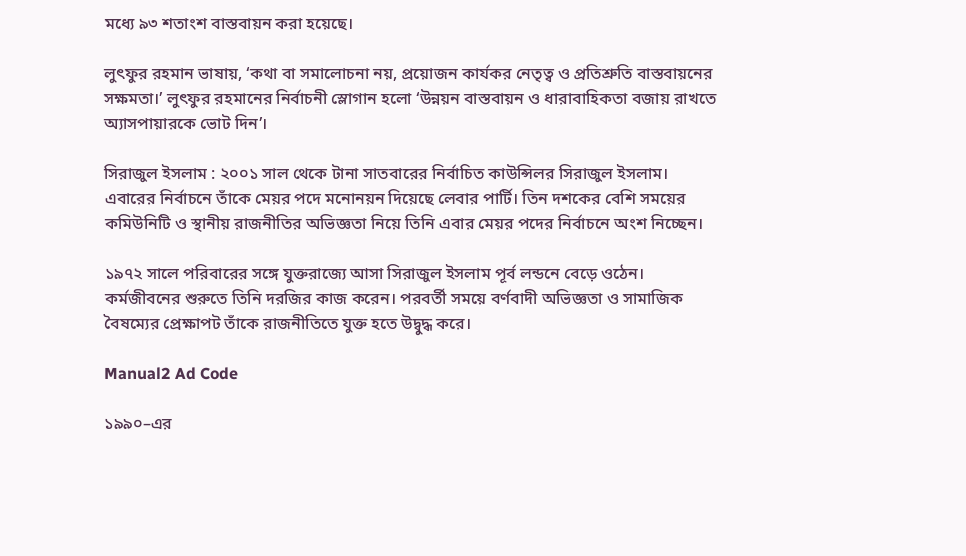মধ্যে ৯৩ শতাংশ বাস্তবায়ন করা হয়েছে।

লুৎফুর রহমান ভাষায়, ‘কথা বা সমালোচনা নয়, প্রয়োজন কার্যকর নেতৃত্ব ও প্রতিশ্রুতি বাস্তবায়নের সক্ষমতা।’ লুৎফুর রহমানের নির্বাচনী স্লোগান হলো ‘উন্নয়ন বাস্তবায়ন ও ধারাবাহিকতা বজায় রাখতে অ্যাসপায়ারকে ভোট দিন’।

সিরাজুল ইসলাম : ২০০১ সাল থেকে টানা সাতবারের নির্বাচিত কাউন্সিলর সিরাজুল ইসলাম। এবারের নির্বাচনে তাঁকে মেয়র পদে মনোনয়ন দিয়েছে লেবার পার্টি। তিন দশকের বেশি সময়ের কমিউনিটি ও স্থানীয় রাজনীতির অভিজ্ঞতা নিয়ে তিনি এবার মেয়র পদের নির্বাচনে অংশ নিচ্ছেন।

১৯৭২ সালে পরিবারের সঙ্গে যুক্তরাজ্যে আসা সিরাজুল ইসলাম পূর্ব লন্ডনে বেড়ে ওঠেন। কর্মজীবনের শুরুতে তিনি দরজির কাজ করেন। পরবর্তী সময়ে বর্ণবাদী অভিজ্ঞতা ও সামাজিক বৈষম্যের প্রেক্ষাপট তাঁকে রাজনীতিতে যুক্ত হতে উদ্বুদ্ধ করে।

Manual2 Ad Code

১৯৯০–এর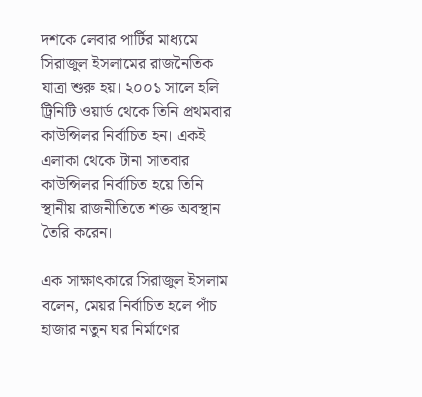দশকে লেবার পার্টির মাধ্যমে সিরাজুল ইসলামের রাজনৈতিক যাত্রা শুরু হয়। ২০০১ সালে হলি ট্রিনিটি ওয়ার্ড থেকে তিনি প্রথমবার কাউন্সিলর নির্বাচিত হন। একই এলাকা থেকে টানা সাতবার কাউন্সিলর নির্বাচিত হয়ে তিনি স্থানীয় রাজনীতিতে শক্ত অবস্থান তৈরি করেন।

এক সাক্ষাৎকারে সিরাজুল ইসলাম বলেন, মেয়র নির্বাচিত হলে পাঁচ হাজার নতুন ঘর নির্মাণের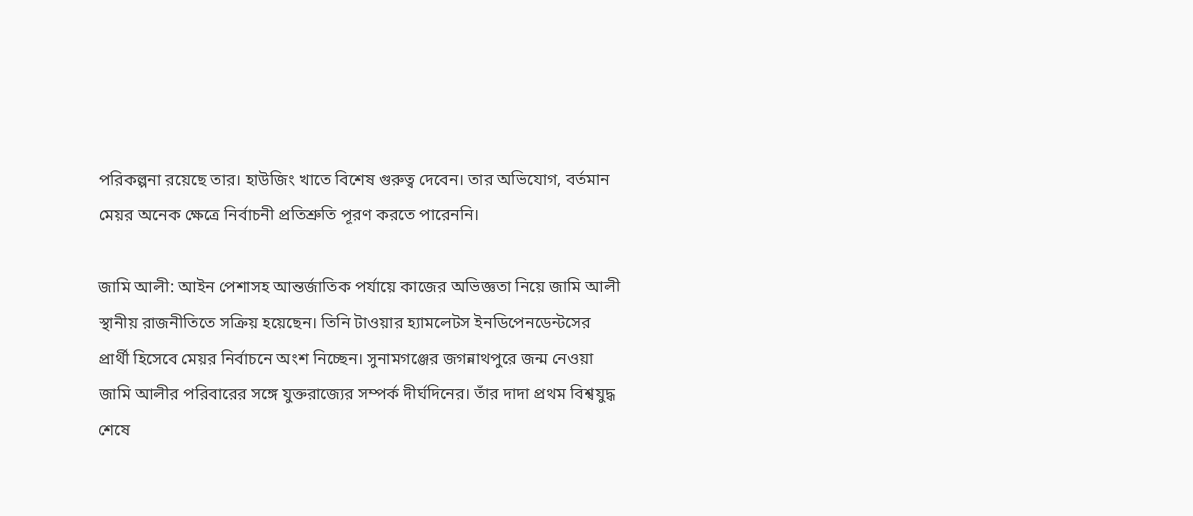পরিকল্পনা রয়েছে তার। হাউজিং খাতে বিশেষ গুরুত্ব দেবেন। তার অভিযোগ, বর্তমান মেয়র অনেক ক্ষেত্রে নির্বাচনী প্রতিশ্রুতি পূরণ করতে পারেননি।

জামি আলী: আইন পেশাসহ আন্তর্জাতিক পর্যায়ে কাজের অভিজ্ঞতা নিয়ে জামি আলী স্থানীয় রাজনীতিতে সক্রিয় হয়েছেন। তিনি টাওয়ার হ্যামলেটস ইনডিপেনডেন্টসের প্রার্থী হিসেবে মেয়র নির্বাচনে অংশ নিচ্ছেন। সুনামগঞ্জের জগন্নাথপুরে জন্ম নেওয়া জামি আলীর পরিবারের সঙ্গে যুক্তরাজ্যের সম্পর্ক দীর্ঘদিনের। তাঁর দাদা প্রথম বিশ্বযুদ্ধ শেষে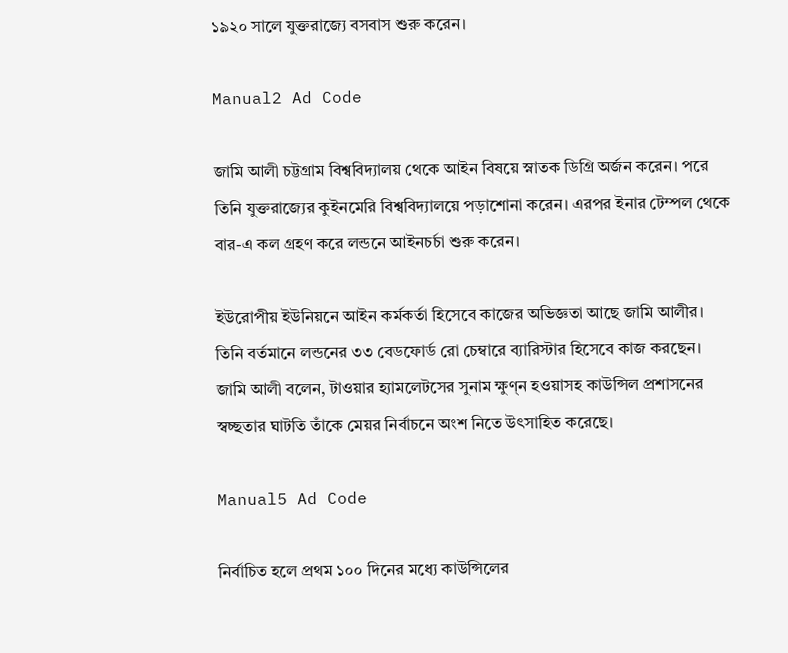১৯২০ সালে যুক্তরাজ্যে বসবাস শুরু করেন।

Manual2 Ad Code

জামি আলী চট্টগ্রাম বিশ্ববিদ্যালয় থেকে আইন বিষয়ে স্নাতক ডিগ্রি অর্জন করেন। পরে তিনি যুক্তরাজ্যের কুইনমেরি বিশ্ববিদ্যালয়ে পড়াশোনা করেন। এরপর ইনার টেম্পল থেকে বার-এ কল গ্রহণ করে লন্ডনে আইনচর্চা শুরু করেন।

ইউরোপীয় ইউনিয়নে আইন কর্মকর্তা হিসেবে কাজের অভিজ্ঞতা আছে জামি আলীর। তিনি বর্তমানে লন্ডনের ৩৩ বেডফোর্ড রো চেম্বারে ব্যারিস্টার হিসেবে কাজ করছেন। জামি আলী বলেন, টাওয়ার হ্যামলেটসের সুনাম ক্ষুণ্ন হওয়াসহ কাউন্সিল প্রশাসনের স্বচ্ছতার ঘাটতি তাঁকে মেয়র নির্বাচনে অংশ নিতে উৎসাহিত করেছে।

Manual5 Ad Code

নির্বাচিত হলে প্রথম ১০০ দিনের মধ্যে কাউন্সিলের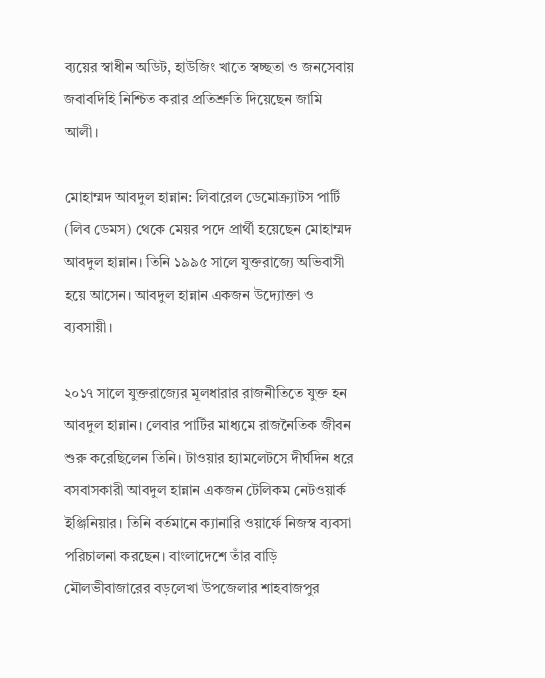ব্যয়ের স্বাধীন অডিট, হাউজিং খাতে স্বচ্ছতা ও জনসেবায় জবাবদিহি নিশ্চিত করার প্রতিশ্রুতি দিয়েছেন জামি আলী।

মোহাম্মদ আবদুল হান্নান: লিবারেল ডেমোক্র্যাটস পার্টি (লিব ডেমস) থেকে মেয়র পদে প্রার্থী হয়েছেন মোহাম্মদ আবদুল হান্নান। তিনি ১৯৯৫ সালে যুক্তরাজ্যে অভিবাসী হয়ে আসেন। আবদুল হান্নান একজন উদ্যোক্তা ও ব্যবসায়ী।

২০১৭ সালে যুক্তরাজ্যের মূলধারার রাজনীতিতে যুক্ত হন আবদুল হান্নান। লেবার পার্টির মাধ্যমে রাজনৈতিক জীবন শুরু করেছিলেন তিনি। টাওয়ার হ্যামলেটসে দীর্ঘদিন ধরে বসবাসকারী আবদুল হান্নান একজন টেলিকম নেটওয়ার্ক ইঞ্জিনিয়ার। তিনি বর্তমানে ক্যানারি ওয়ার্ফে নিজস্ব ব্যবসা পরিচালনা করছেন। বাংলাদেশে তাঁর বাড়ি মৌলভীবাজারের বড়লেখা উপজেলার শাহবাজপুর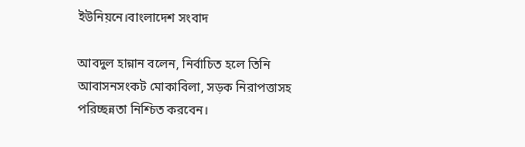ইউনিয়নে।বাংলাদেশ সংবাদ

আবদুল হান্নান বলেন, নির্বাচিত হলে তিনি আবাসনসংকট মোকাবিলা, সড়ক নিরাপত্তাসহ পরিচ্ছন্নতা নিশ্চিত করবেন।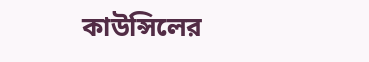কাউন্সিলের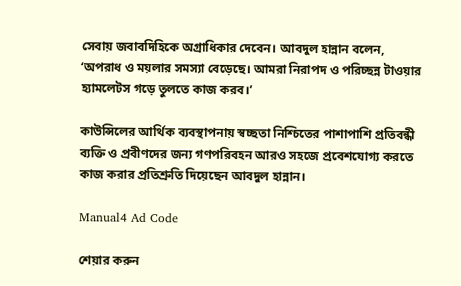সেবায় জবাবদিহিকে অগ্রাধিকার দেবেন। আবদুল হান্নান বলেন, ‘অপরাধ ও ময়লার সমস্যা বেড়েছে। আমরা নিরাপদ ও পরিচ্ছন্ন টাওয়ার হ্যামলেটস গড়ে তুলতে কাজ করব।’

কাউন্সিলের আর্থিক ব্যবস্থাপনায় স্বচ্ছতা নিশ্চিতের পাশাপাশি প্রতিবন্ধী ব্যক্তি ও প্রবীণদের জন্য গণপরিবহন আরও সহজে প্রবেশযোগ্য করতে কাজ করার প্রতিশ্রুতি দিয়েছেন আবদুল হান্নান।

Manual4 Ad Code

শেয়ার করুন